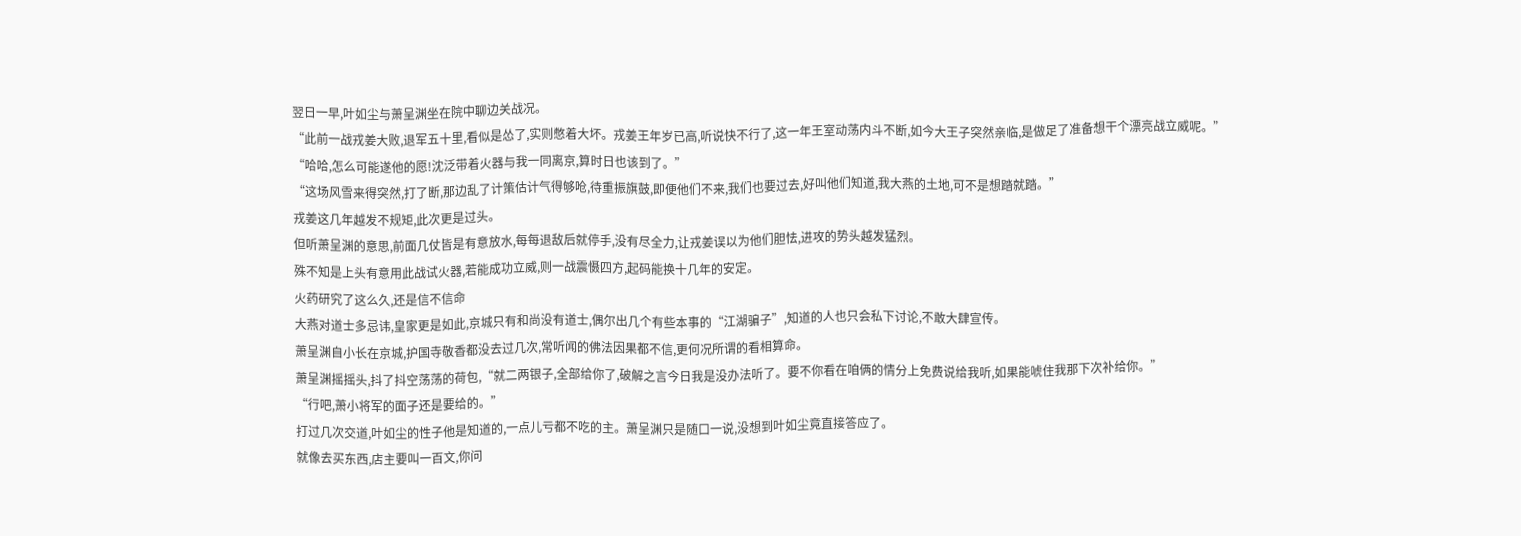翌日一早,叶如尘与萧呈渊坐在院中聊边关战况。
“此前一战戎姜大败,退军五十里,看似是怂了,实则憋着大坏。戎姜王年岁已高,听说快不行了,这一年王室动荡内斗不断,如今大王子突然亲临,是做足了准备想干个漂亮战立威呢。”
“哈哈,怎么可能遂他的愿!沈泛带着火器与我一同离京,算时日也该到了。”
“这场风雪来得突然,打了断,那边乱了计策估计气得够呛,待重振旗鼓,即便他们不来,我们也要过去,好叫他们知道,我大燕的土地,可不是想踏就踏。”
戎姜这几年越发不规矩,此次更是过头。
但听萧呈渊的意思,前面几仗皆是有意放水,每每退敌后就停手,没有尽全力,让戎姜误以为他们胆怯,进攻的势头越发猛烈。
殊不知是上头有意用此战试火器,若能成功立威,则一战震慑四方,起码能换十几年的安定。
火药研究了这么久,还是信不信命
大燕对道士多忌讳,皇家更是如此,京城只有和尚没有道士,偶尔出几个有些本事的“江湖骗子”,知道的人也只会私下讨论,不敢大肆宣传。
萧呈渊自小长在京城,护国寺敬香都没去过几次,常听闻的佛法因果都不信,更何况所谓的看相算命。
萧呈渊摇摇头,抖了抖空荡荡的荷包,“就二两银子,全部给你了,破解之言今日我是没办法听了。要不你看在咱俩的情分上免费说给我听,如果能唬住我那下次补给你。”
“行吧,萧小将军的面子还是要给的。”
打过几次交道,叶如尘的性子他是知道的,一点儿亏都不吃的主。萧呈渊只是随口一说,没想到叶如尘竟直接答应了。
就像去买东西,店主要叫一百文,你问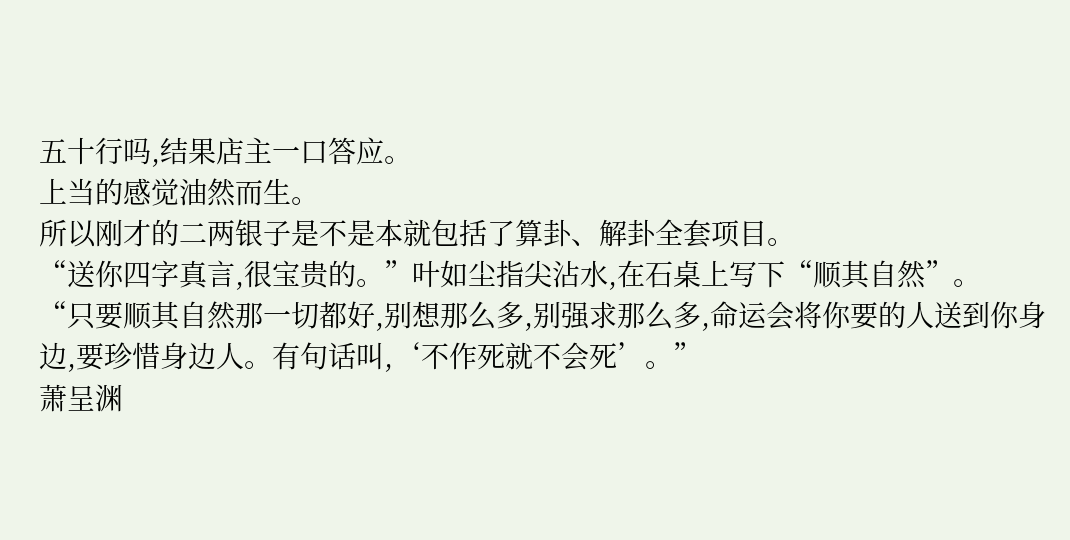五十行吗,结果店主一口答应。
上当的感觉油然而生。
所以刚才的二两银子是不是本就包括了算卦、解卦全套项目。
“送你四字真言,很宝贵的。”叶如尘指尖沾水,在石桌上写下“顺其自然”。
“只要顺其自然那一切都好,别想那么多,别强求那么多,命运会将你要的人送到你身边,要珍惜身边人。有句话叫,‘不作死就不会死’。”
萧呈渊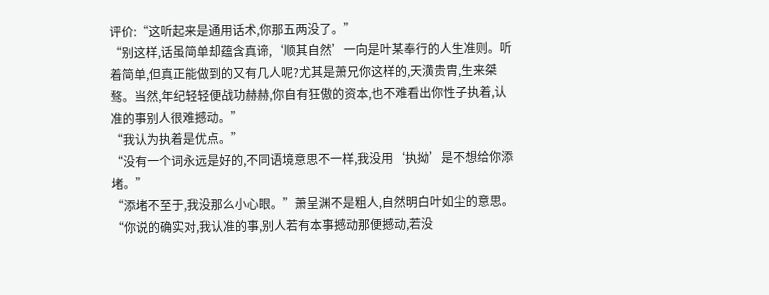评价:“这听起来是通用话术,你那五两没了。”
“别这样,话虽简单却蕴含真谛,‘顺其自然’一向是叶某奉行的人生准则。听着简单,但真正能做到的又有几人呢?尤其是萧兄你这样的,天潢贵胄,生来桀骜。当然,年纪轻轻便战功赫赫,你自有狂傲的资本,也不难看出你性子执着,认准的事别人很难撼动。”
“我认为执着是优点。”
“没有一个词永远是好的,不同语境意思不一样,我没用‘执拗’是不想给你添堵。”
“添堵不至于,我没那么小心眼。”萧呈渊不是粗人,自然明白叶如尘的意思。
“你说的确实对,我认准的事,别人若有本事撼动那便撼动,若没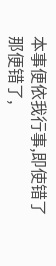本事便依我行事,即使错了那便错了,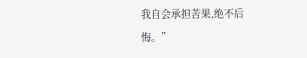我自会承担苦果,绝不后悔。”